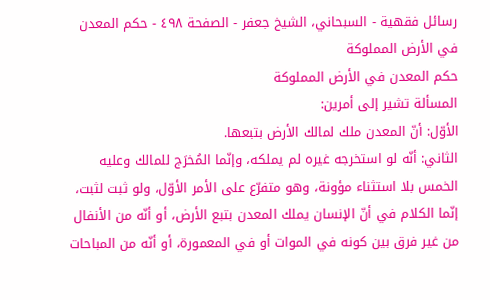رسائل فقهية - السبحاني، الشيخ جعفر - الصفحة ٤٩٨ - حكم المعدن في الأرض المملوكة
حكم المعدن في الأرض المملوكة
المسألة تشير إلى أمرين:
الأوّل: أنّ المعدن ملك لمالك الأرض بتبعها.
الثاني: أنّه لو استخرجه غيره لم يملكه، وإنّما المُخرَج للمالك وعليه الخمس بلا استثناء مؤونة، وهو متفرّع على الأمر الأوّل، ولو ثبت لثبت، إنّما الكلام في أنّ الإنسان يملك المعدن بتبع الأرض، أو أنّه من الأنفال من غير فرق بين كونه في الموات أو في المعمورة، أو أنّه من المباحات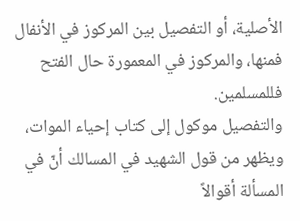الأصلية، أو التفصيل بين المركوز في الأنفال فمنها، والمركوز في المعمورة حال الفتح فللمسلمين.
والتفصيل موكول إلى كتاب إحياء الموات، ويظهر من قول الشهيد في المسالك أنّ في المسألة أقوالاً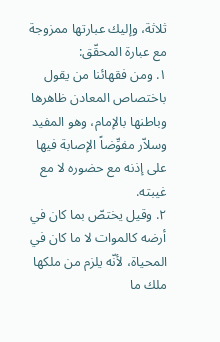ثلاثة، وإليك عبارتها ممزوجة مع عبارة المحقّق:
١. ومن فقهائنا من يقول باختصاص المعادن ظاهرها وباطنها بالإمام، وهو المفيد وسلاّر مفوِّضاً الإصابة فيها على إذنه مع حضوره لا مع غيبته.
٢. وقيل يختصّ بما كان في أرضه كالموات لا ما كان في المحياة، لأنّه يلزم من ملكها ملك ما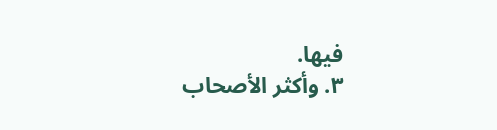فيها.
٣. وأكثر الأصحاب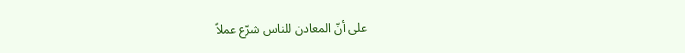على أنّ المعادن للناس شرّع عملاً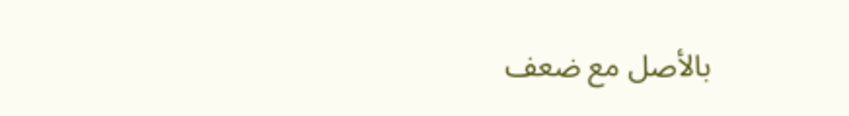بالأصل مع ضعف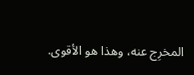المخرِج عنه، وهذا هو الأقوى.